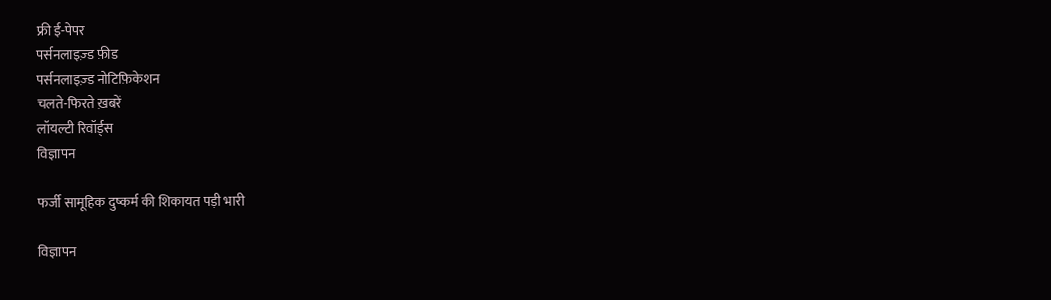फ्री ई-पेपर
पर्सनलाइज़्ड फ़ीड
पर्सनलाइज़्ड नोटिफ़िकेशन
चलते-फिरते ख़बरें
लॉयल्टी रिवॉर्ड्स
विज्ञापन

फर्जी सामूहिक दुष्कर्म की शिकायत पड़ी भारी

विज्ञापन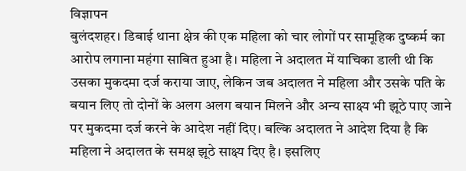विज्ञापन
बुलंदशहर। डिबाई थाना क्षेत्र की एक महिला को चार लोगों पर सामूहिक दुष्कर्म का आरोप लगाना महंगा साबित हुआ है। महिला ने अदालत में याचिका डाली थी कि उसका मुकदमा दर्ज कराया जाए, लेकिन जब अदालत ने महिला और उसके पति के बयान लिए तो दोनों के अलग अलग बयान मिलने और अन्य साक्ष्य भी झूठे पाए जाने पर मुकदमा दर्ज करने के आदेश नहीं दिए। बल्कि अदालत ने आदेश दिया है कि महिला ने अदालत के समक्ष झूठे साक्ष्य दिए है। इसलिए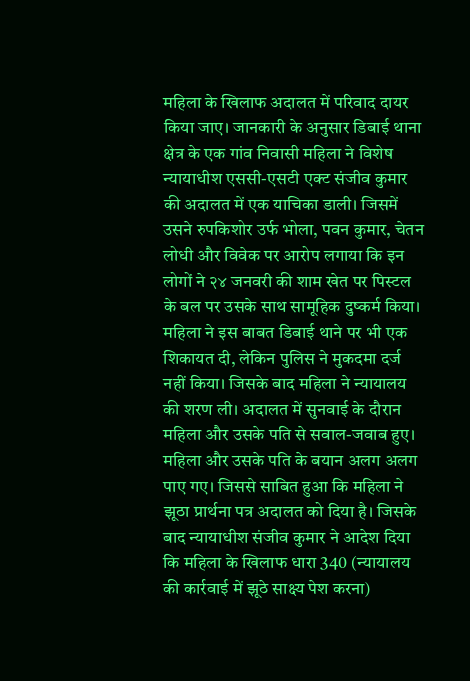महिला के खिलाफ अदालत में परिवाद दायर किया जाए। जानकारी के अनुसार डिबाई थाना क्षेत्र के एक गांव निवासी महिला ने विशेष न्यायाधीश एससी-एसटी एक्ट संजीव कुमार की अदालत में एक याचिका डाली। जिसमें उसने रुपकिशोर उर्फ भोला, पवन कुमार, चेतन लोधी और विवेक पर आरोप लगाया कि इन लोगों ने २४ जनवरी की शाम खेत पर पिस्टल के बल पर उसके साथ सामूहिक दुष्कर्म किया। महिला ने इस बाबत डिबाई थाने पर भी एक शिकायत दी, लेकिन पुलिस ने मुकदमा दर्ज नहीं किया। जिसके बाद महिला ने न्यायालय की शरण ली। अदालत में सुनवाई के दौरान महिला और उसके पति से सवाल-जवाब हुए। महिला और उसके पति के बयान अलग अलग पाए गए। जिससे साबित हुआ कि महिला ने झूठा प्रार्थना पत्र अदालत को दिया है। जिसके बाद न्यायाधीश संजीव कुमार ने आदेश दिया कि महिला के खिलाफ धारा 340 (न्यायालय की कार्रवाई में झूठे साक्ष्य पेश करना)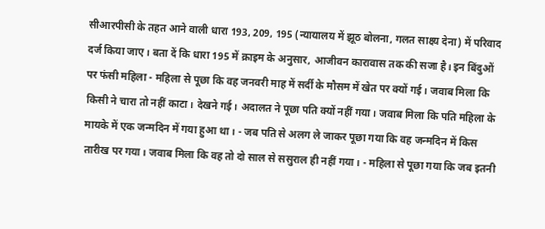सीआरपीसी के तहत आने वाली धारा 193, 209, 195 (न्यायालय में झूठ बोलना, गलत साक्ष्य देना) में परिवाद दर्ज किया जाए। बता दें कि धारा 195 में क्राइम के अनुसार, आजीवन कारावास तक की सजा है। इन बिंदुओं पर फंसी महिला - महिला से पूछा कि वह जनवरी माह में सर्दी के मौसम में खेत पर क्यों गई। जवाब मिला कि किसी ने चारा तो नहीं काटा। देखने गई। अदालत ने पूछा पति क्यों नहीं गया। जवाब मिला कि पति महिला के मायके में एक जन्मदिन में गया हुआ था। - जब पति से अलग ले जाकर पूछा गया कि वह जन्मदिन में किस तारीख पर गया। जवाब मिला कि वह तो दो साल से ससुराल ही नहीं गया। - महिला से पूछा गया कि जब इतनी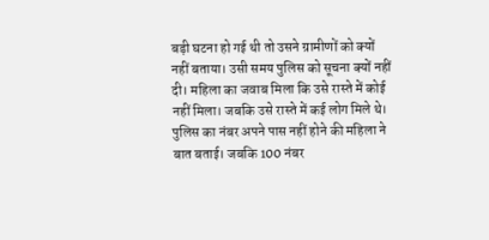बड़ी घटना हो गई थी तो उसने ग्रामीणों को क्यों नहीं बताया। उसी समय पुलिस को सूचना क्यों नहीं दी। महिला का जवाब मिला कि उसे रास्ते में कोई नहीं मिला। जबकि उसे रास्ते में कई लोग मिले थे। पुलिस का नंबर अपने पास नहीं होने की महिला ने बात बताई। जबकि 100 नंबर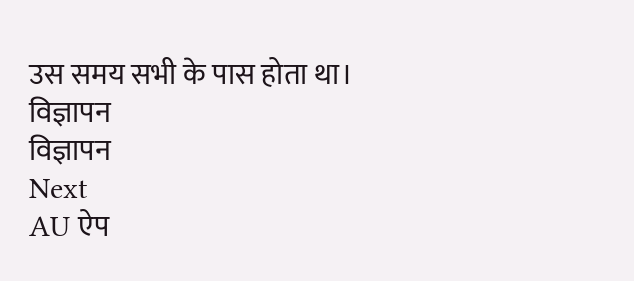उस समय सभी के पास होता था।
विज्ञापन
विज्ञापन
Next
AU ऐप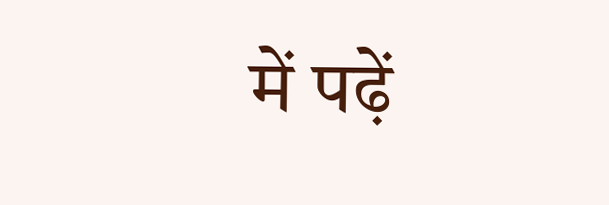में पढ़ें